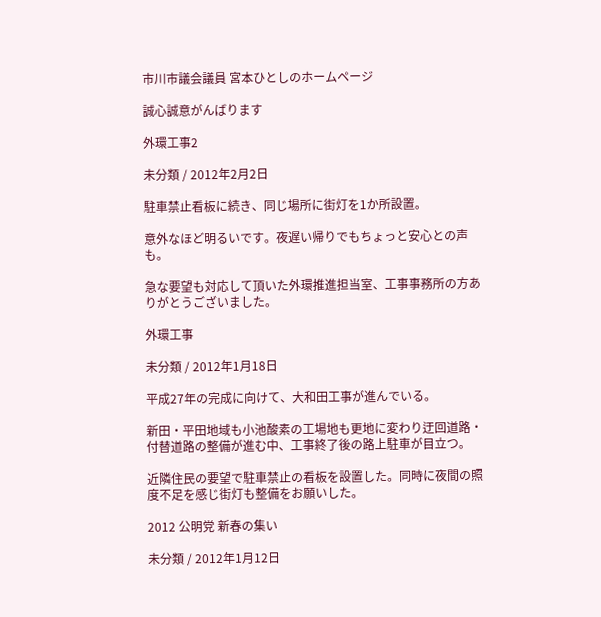市川市議会議員 宮本ひとしのホームページ

誠心誠意がんばります

外環工事2

未分類 / 2012年2月2日

駐車禁止看板に続き、同じ場所に街灯を1か所設置。

意外なほど明るいです。夜遅い帰りでもちょっと安心との声も。

急な要望も対応して頂いた外環推進担当室、工事事務所の方ありがとうございました。

外環工事

未分類 / 2012年1月18日

平成27年の完成に向けて、大和田工事が進んでいる。

新田・平田地域も小池酸素の工場地も更地に変わり迂回道路・付替道路の整備が進む中、工事終了後の路上駐車が目立つ。

近隣住民の要望で駐車禁止の看板を設置した。同時に夜間の照度不足を感じ街灯も整備をお願いした。

2012 公明党 新春の集い

未分類 / 2012年1月12日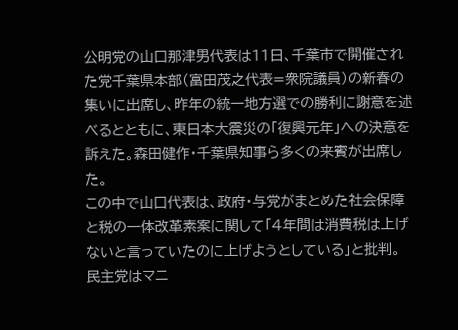公明党の山口那津男代表は11日、千葉市で開催された党千葉県本部(富田茂之代表=衆院議員)の新春の集いに出席し、昨年の統一地方選での勝利に謝意を述べるとともに、東日本大震災の「復興元年」への決意を訴えた。森田健作・千葉県知事ら多くの来賓が出席した。
この中で山口代表は、政府・与党がまとめた社会保障と税の一体改革素案に関して「4年間は消費税は上げないと言っていたのに上げようとしている」と批判。
民主党はマニ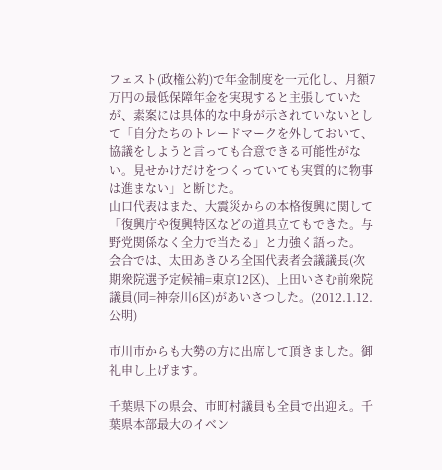フェスト(政権公約)で年金制度を一元化し、月額7万円の最低保障年金を実現すると主張していたが、素案には具体的な中身が示されていないとして「自分たちのトレードマークを外しておいて、協議をしようと言っても合意できる可能性がない。見せかけだけをつくっていても実質的に物事は進まない」と断じた。
山口代表はまた、大震災からの本格復興に関して「復興庁や復興特区などの道具立てもできた。与野党関係なく全力で当たる」と力強く語った。
会合では、太田あきひろ全国代表者会議議長(次期衆院選予定候補=東京12区)、上田いさむ前衆院議員(同=神奈川6区)があいさつした。(2012.1.12.公明)

市川市からも大勢の方に出席して頂きました。御礼申し上げます。

千葉県下の県会、市町村議員も全員で出迎え。千葉県本部最大のイベン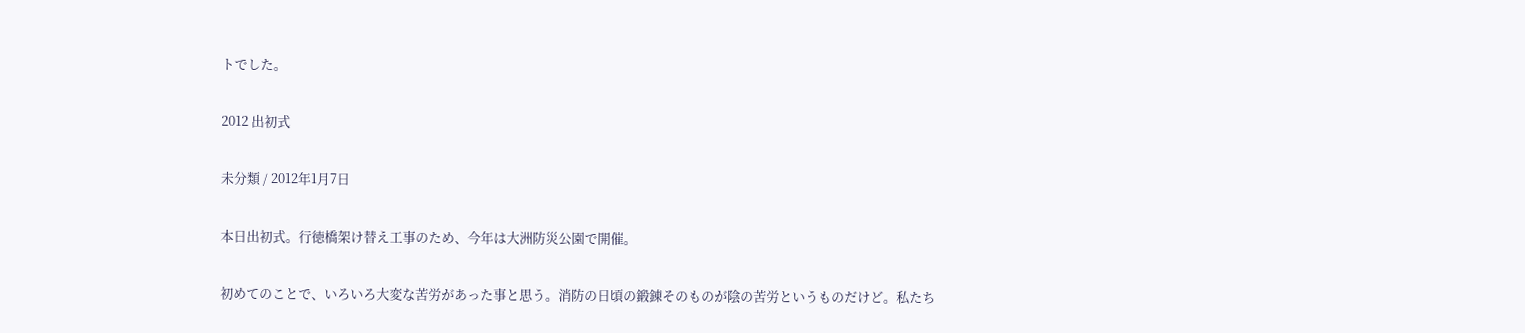トでした。

2012 出初式

未分類 / 2012年1月7日

本日出初式。行徳橋架け替え工事のため、今年は大洲防災公園で開催。

初めてのことで、いろいろ大変な苦労があった事と思う。消防の日頃の鍛錬そのものが陰の苦労というものだけど。私たち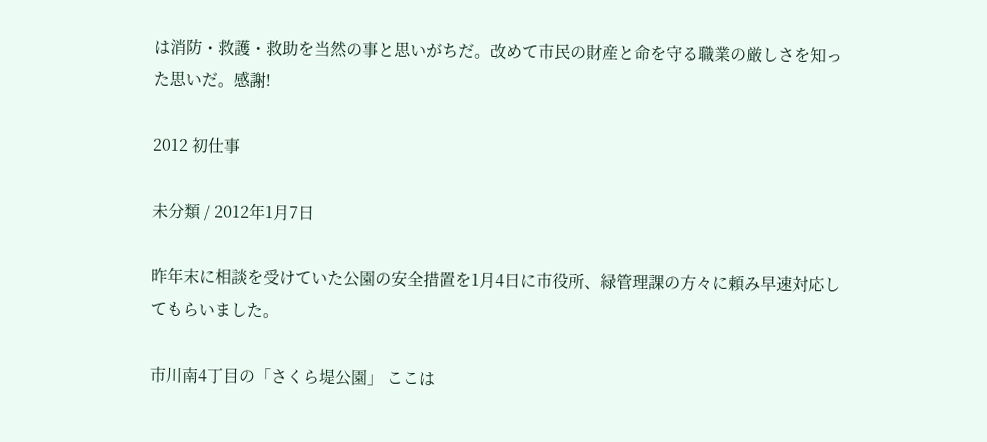は消防・救護・救助を当然の事と思いがちだ。改めて市民の財産と命を守る職業の厳しさを知った思いだ。感謝!

2012 初仕事

未分類 / 2012年1月7日

昨年末に相談を受けていた公園の安全措置を1月4日に市役所、緑管理課の方々に頼み早速対応してもらいました。

市川南4丁目の「さくら堤公園」 ここは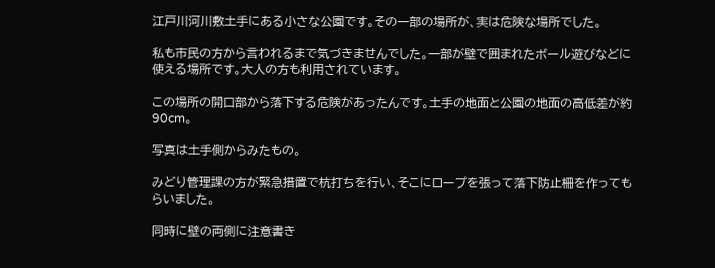江戸川河川敷土手にある小さな公園です。その一部の場所が、実は危険な場所でした。

私も市民の方から言われるまで気づきませんでした。一部が壁で囲まれたボール遊びなどに使える場所です。大人の方も利用されています。

この場所の開口部から落下する危険があったんです。土手の地面と公園の地面の高低差が約90cm。

写真は土手側からみたもの。

みどり管理課の方が緊急措置で杭打ちを行い、そこにロープを張って落下防止柵を作ってもらいました。

同時に壁の両側に注意書き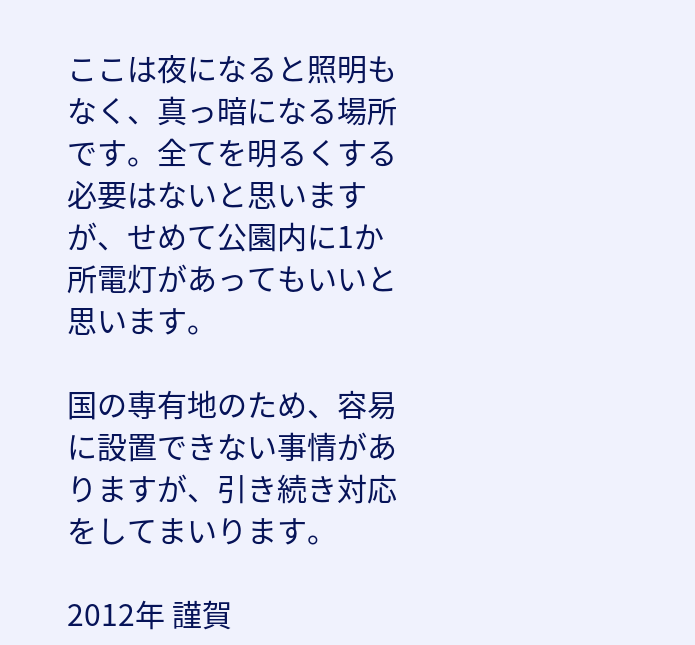ここは夜になると照明もなく、真っ暗になる場所です。全てを明るくする必要はないと思いますが、せめて公園内に1か所電灯があってもいいと思います。

国の専有地のため、容易に設置できない事情がありますが、引き続き対応をしてまいります。

2012年 謹賀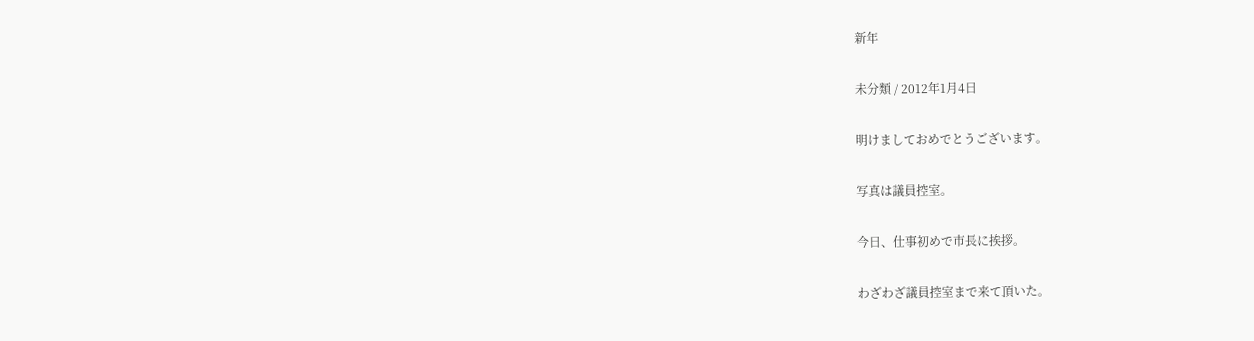新年

未分類 / 2012年1月4日

明けましておめでとうございます。

写真は議員控室。

今日、仕事初めで市長に挨拶。

わざわざ議員控室まで来て頂いた。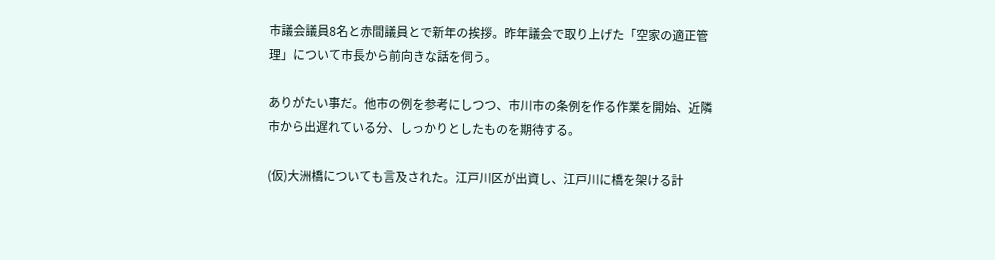市議会議員8名と赤間議員とで新年の挨拶。昨年議会で取り上げた「空家の適正管理」について市長から前向きな話を伺う。

ありがたい事だ。他市の例を参考にしつつ、市川市の条例を作る作業を開始、近隣市から出遅れている分、しっかりとしたものを期待する。

(仮)大洲橋についても言及された。江戸川区が出資し、江戸川に橋を架ける計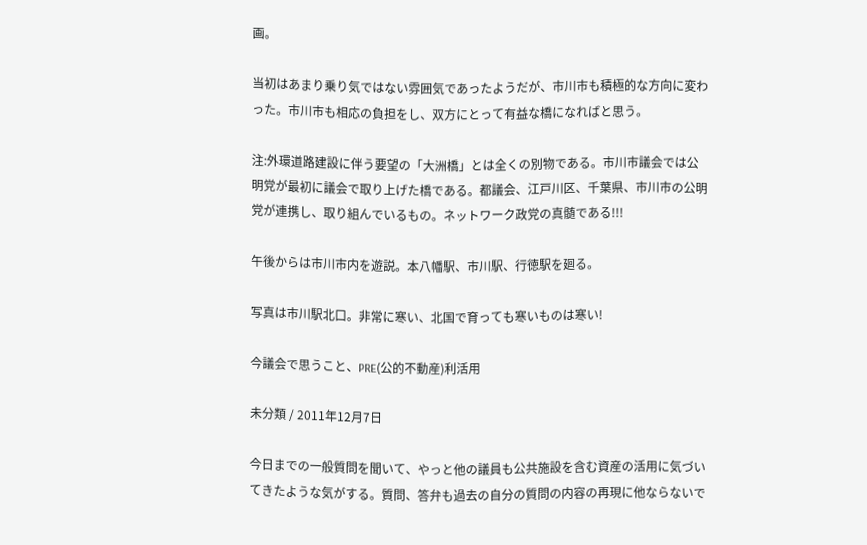画。

当初はあまり乗り気ではない雰囲気であったようだが、市川市も積極的な方向に変わった。市川市も相応の負担をし、双方にとって有益な橋になればと思う。

注:外環道路建設に伴う要望の「大洲橋」とは全くの別物である。市川市議会では公明党が最初に議会で取り上げた橋である。都議会、江戸川区、千葉県、市川市の公明党が連携し、取り組んでいるもの。ネットワーク政党の真髄である!!!

午後からは市川市内を遊説。本八幡駅、市川駅、行徳駅を廻る。

写真は市川駅北口。非常に寒い、北国で育っても寒いものは寒い!

今議会で思うこと、PRE(公的不動産)利活用

未分類 / 2011年12月7日

今日までの一般質問を聞いて、やっと他の議員も公共施設を含む資産の活用に気づいてきたような気がする。質問、答弁も過去の自分の質問の内容の再現に他ならないで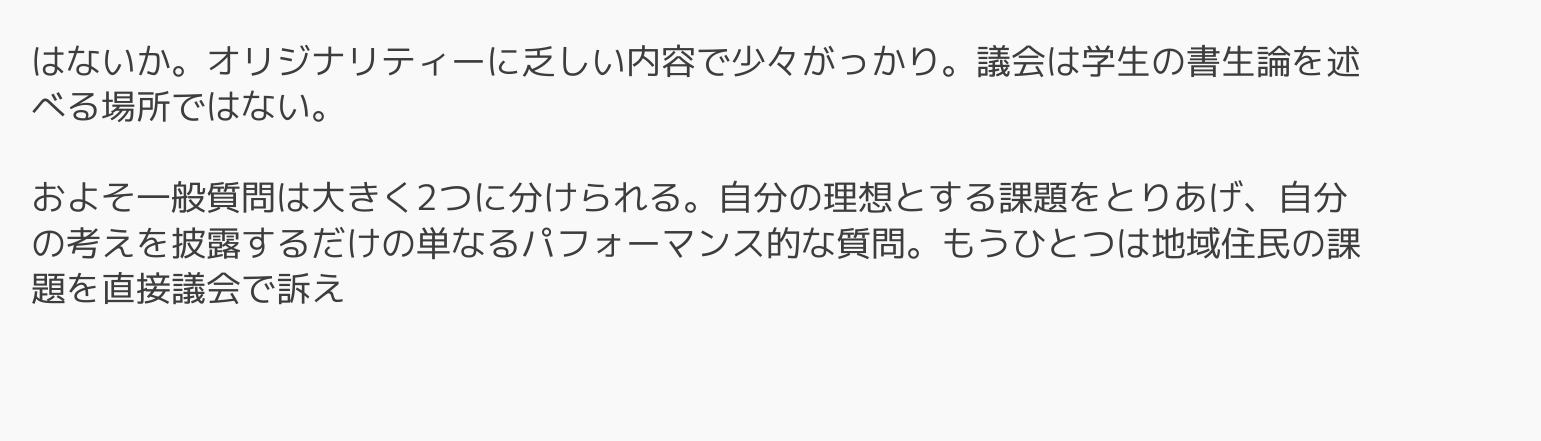はないか。オリジナリティーに乏しい内容で少々がっかり。議会は学生の書生論を述べる場所ではない。

およそ一般質問は大きく2つに分けられる。自分の理想とする課題をとりあげ、自分の考えを披露するだけの単なるパフォーマンス的な質問。もうひとつは地域住民の課題を直接議会で訴え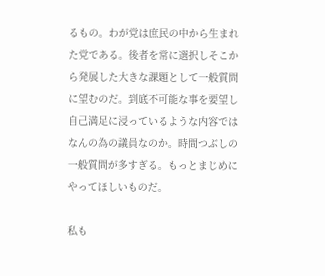るもの。わが党は庶民の中から生まれた党である。後者を常に選択しそこから発展した大きな課題として一般質問に望むのだ。到底不可能な事を要望し自己満足に浸っているような内容ではなんの為の議員なのか。時間つぶしの一般質問が多すぎる。もっとまじめにやってほしいものだ。

私も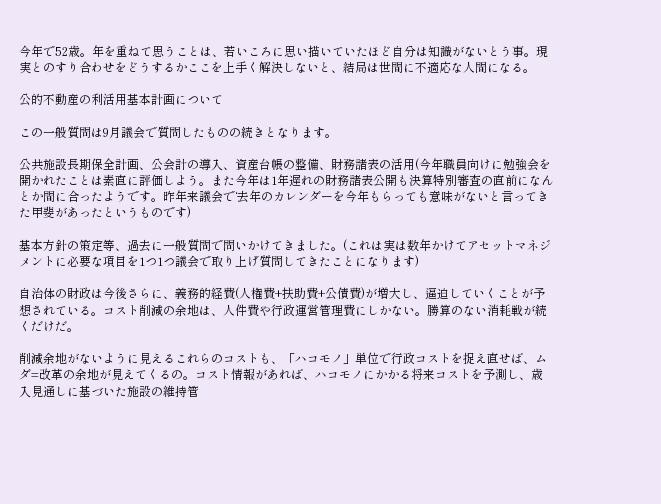今年で52歳。年を重ねて思うことは、若いころに思い描いていたほど自分は知識がないとう事。現実とのすり合わせをどうするかここを上手く解決しないと、結局は世間に不適応な人間になる。

公的不動産の利活用基本計画について

この一般質問は9月議会で質問したものの続きとなります。

公共施設長期保全計画、公会計の導入、資産台帳の整備、財務諸表の活用(今年職員向けに勉強会を開かれたことは素直に評価しよう。また今年は1年遅れの財務諸表公開も決算特別審査の直前になんとか間に合ったようです。昨年来議会で‘去年のカレンダーを今年もらっても意味がないと言ってきた甲斐があったというものです)

基本方針の策定等、過去に一般質問で問いかけてきました。(これは実は数年かけてアセットマネジメントに必要な項目を1つ1つ議会で取り上げ質問してきたことになります)

自治体の財政は今後さらに、義務的経費(人権費+扶助費+公債費)が増大し、逼迫していくことが予想されている。コスト削減の余地は、人件費や行政運営管理費にしかない。勝算のない消耗戦が続くだけだ。

削減余地がないように見えるこれらのコストも、「ハコモノ」単位で行政コストを捉え直せば、ムダ=改革の余地が見えてくるの。コスト情報があれば、ハコモノにかかる将来コストを予測し、歳入見通しに基づいた施設の維持管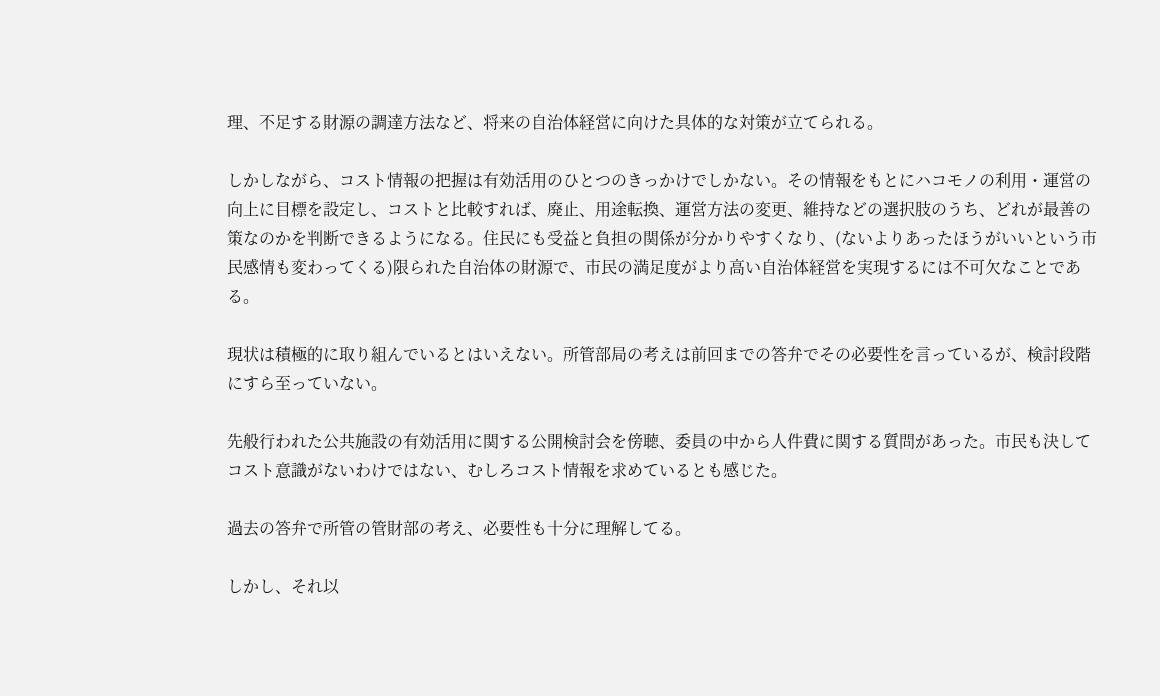理、不足する財源の調達方法など、将来の自治体経営に向けた具体的な対策が立てられる。

しかしながら、コスト情報の把握は有効活用のひとつのきっかけでしかない。その情報をもとにハコモノの利用・運営の向上に目標を設定し、コストと比較すれば、廃止、用途転換、運営方法の変更、維持などの選択肢のうち、どれが最善の策なのかを判断できるようになる。住民にも受益と負担の関係が分かりやすくなり、(ないよりあったほうがいいという市民感情も変わってくる)限られた自治体の財源で、市民の満足度がより高い自治体経営を実現するには不可欠なことである。

現状は積極的に取り組んでいるとはいえない。所管部局の考えは前回までの答弁でその必要性を言っているが、検討段階にすら至っていない。

先般行われた公共施設の有効活用に関する公開検討会を傍聴、委員の中から人件費に関する質問があった。市民も決してコスト意識がないわけではない、むしろコスト情報を求めているとも感じた。

過去の答弁で所管の管財部の考え、必要性も十分に理解してる。

しかし、それ以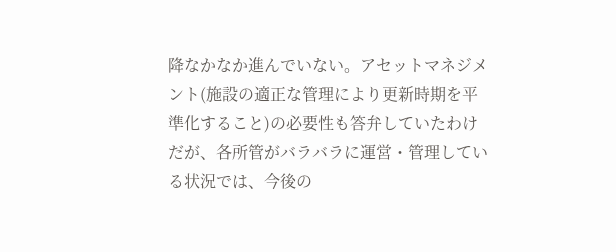降なかなか進んでいない。アセットマネジメント(施設の適正な管理により更新時期を平準化すること)の必要性も答弁していたわけだが、各所管がバラバラに運営・管理している状況では、今後の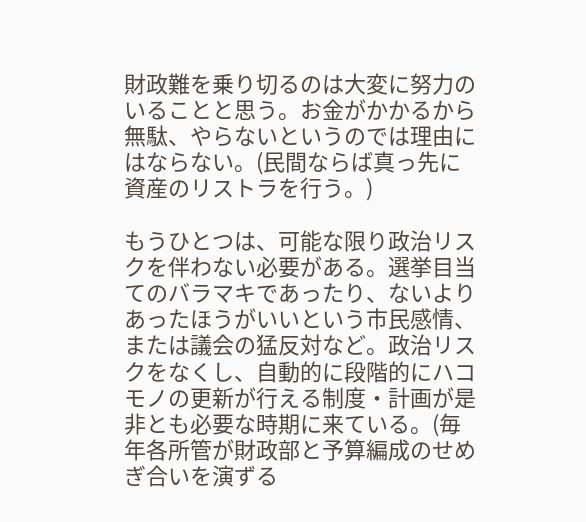財政難を乗り切るのは大変に努力のいることと思う。お金がかかるから無駄、やらないというのでは理由にはならない。(民間ならば真っ先に資産のリストラを行う。)

もうひとつは、可能な限り政治リスクを伴わない必要がある。選挙目当てのバラマキであったり、ないよりあったほうがいいという市民感情、または議会の猛反対など。政治リスクをなくし、自動的に段階的にハコモノの更新が行える制度・計画が是非とも必要な時期に来ている。(毎年各所管が財政部と予算編成のせめぎ合いを演ずる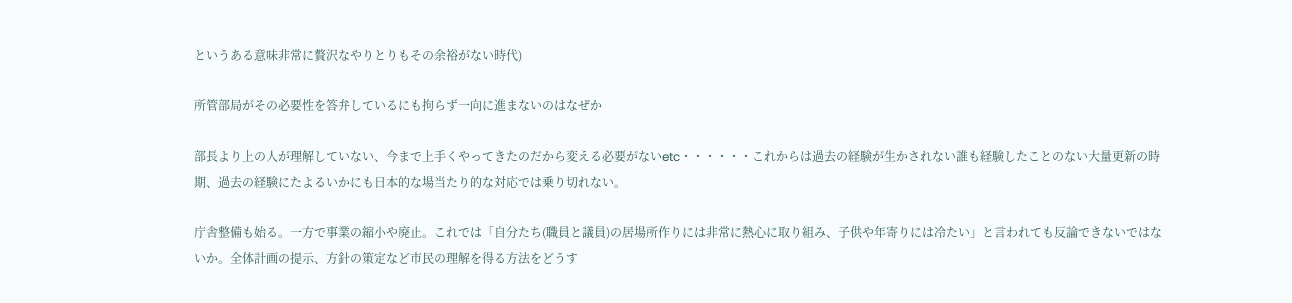というある意味非常に贅沢なやりとりもその余裕がない時代)

所管部局がその必要性を答弁しているにも拘らず一向に進まないのはなぜか

部長より上の人が理解していない、今まで上手くやってきたのだから変える必要がないetc・・・・・・これからは過去の経験が生かされない誰も経験したことのない大量更新の時期、過去の経験にたよるいかにも日本的な場当たり的な対応では乗り切れない。

庁舎整備も始る。一方で事業の縮小や廃止。これでは「自分たち(職員と議員)の居場所作りには非常に熱心に取り組み、子供や年寄りには冷たい」と言われても反論できないではないか。全体計画の提示、方針の策定など市民の理解を得る方法をどうす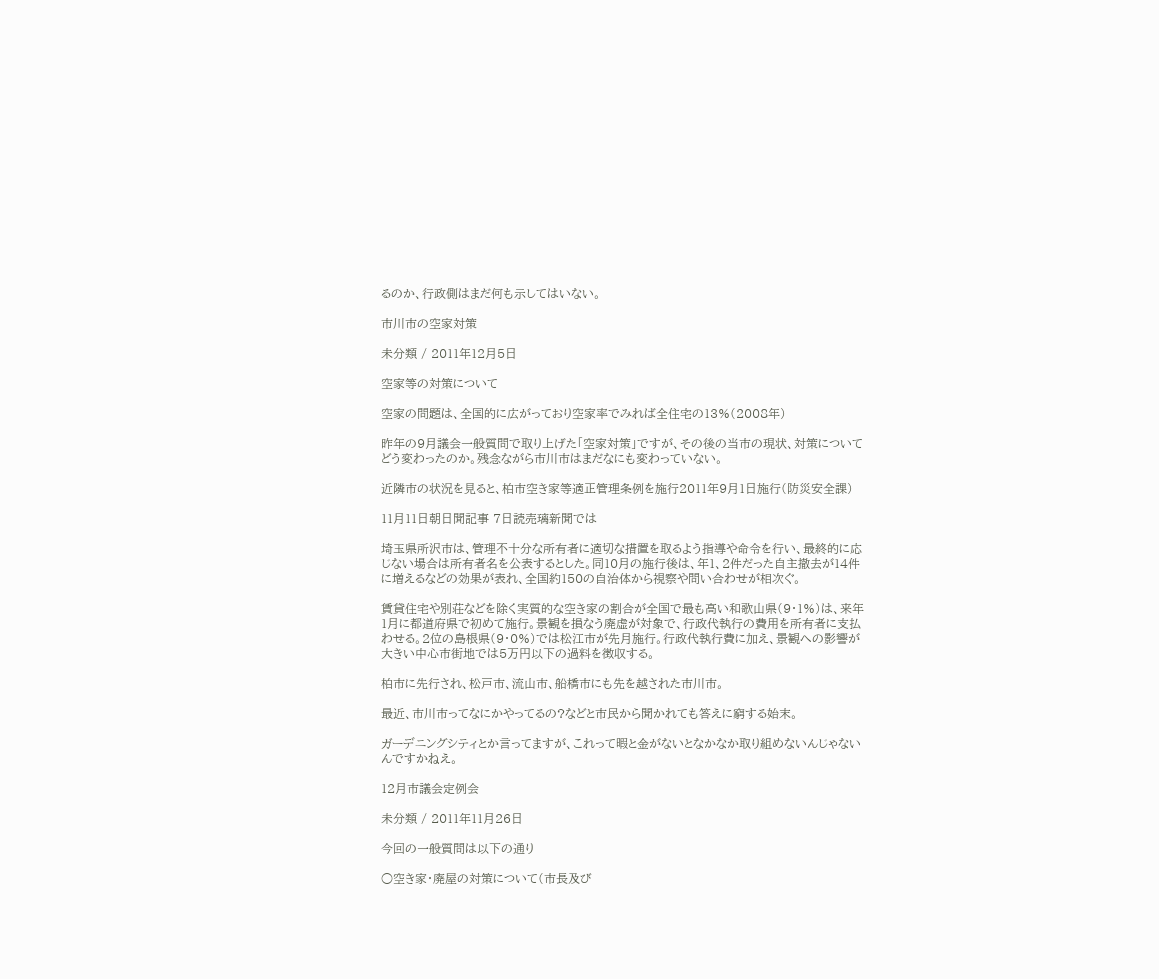るのか、行政側はまだ何も示してはいない。

市川市の空家対策

未分類 / 2011年12月5日

空家等の対策について

空家の問題は、全国的に広がっており空家率でみれば全住宅の13%(2008年)

昨年の9月議会一般質問で取り上げた「空家対策」ですが、その後の当市の現状、対策についてどう変わったのか。残念ながら市川市はまだなにも変わっていない。

近隣市の状況を見ると、柏市空き家等適正管理条例を施行2011年9月1日施行(防災安全課)

11月11日朝日聞記事 7日読売璃新聞では

埼玉県所沢市は、管理不十分な所有者に適切な措置を取るよう指導や命令を行い、最終的に応じない場合は所有者名を公表するとした。同10月の施行後は、年1、2件だった自主撤去が14件に増えるなどの効果が表れ、全国約150の自治体から視察や問い合わせが相次ぐ。

賃貸住宅や別荘などを除く実質的な空き家の割合が全国で最も高い和歌山県(9・1%)は、来年1月に都道府県で初めて施行。景観を損なう廃虚が対象で、行政代執行の費用を所有者に支払わせる。2位の島根県(9・0%)では松江市が先月施行。行政代執行費に加え、景観への影響が大きい中心市街地では5万円以下の過料を徴収する。

柏市に先行され、松戸市、流山市、船橋市にも先を越された市川市。

最近、市川市ってなにかやってるの?などと市民から聞かれても答えに窮する始末。

ガーデニングシティとか言ってますが、これって暇と金がないとなかなか取り組めないんじゃないんですかねえ。

12月市議会定例会

未分類 / 2011年11月26日

今回の一般質問は以下の通り

○空き家・廃屋の対策について(市長及び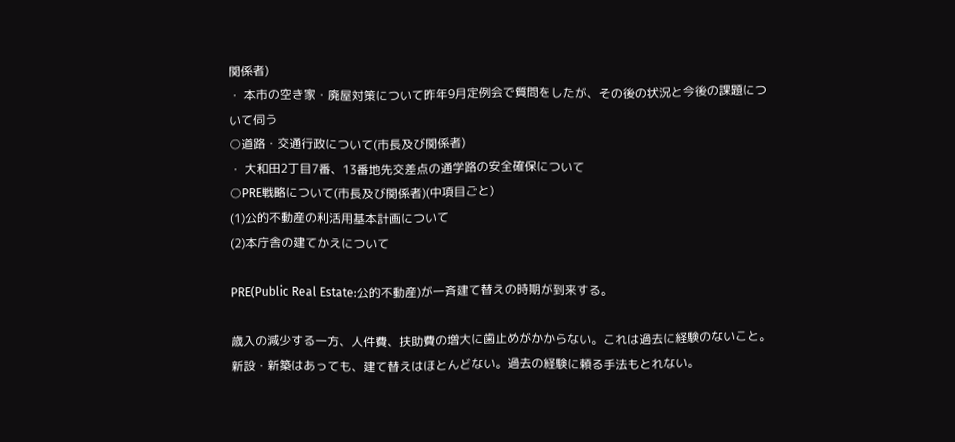関係者)
・ 本市の空き家・廃屋対策について昨年9月定例会で質問をしたが、その後の状況と今後の課題について伺う
○道路・交通行政について(市長及び関係者)
・ 大和田2丁目7番、13番地先交差点の通学路の安全確保について
○PRE戦略について(市長及び関係者)(中項目ごと)
(1)公的不動産の利活用基本計画について
(2)本庁舎の建てかえについて

PRE(Public Real Estate:公的不動産)が一斉建て替えの時期が到来する。

歳入の減少する一方、人件費、扶助費の増大に歯止めがかからない。これは過去に経験のないこと。新設・新築はあっても、建て替えはほとんどない。過去の経験に頼る手法もとれない。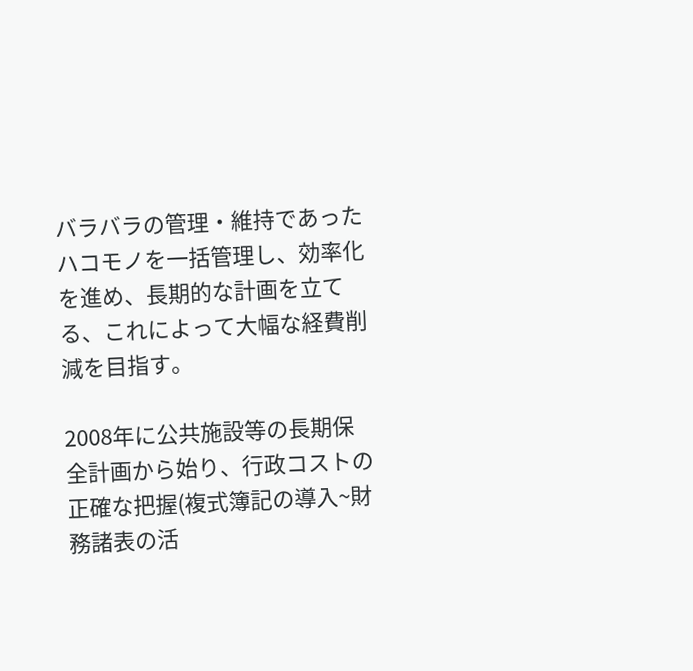バラバラの管理・維持であったハコモノを一括管理し、効率化を進め、長期的な計画を立てる、これによって大幅な経費削減を目指す。

2008年に公共施設等の長期保全計画から始り、行政コストの正確な把握(複式簿記の導入~財務諸表の活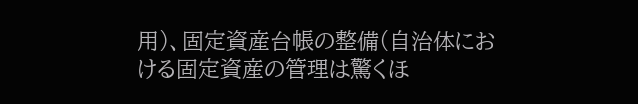用)、固定資産台帳の整備(自治体における固定資産の管理は驚くほ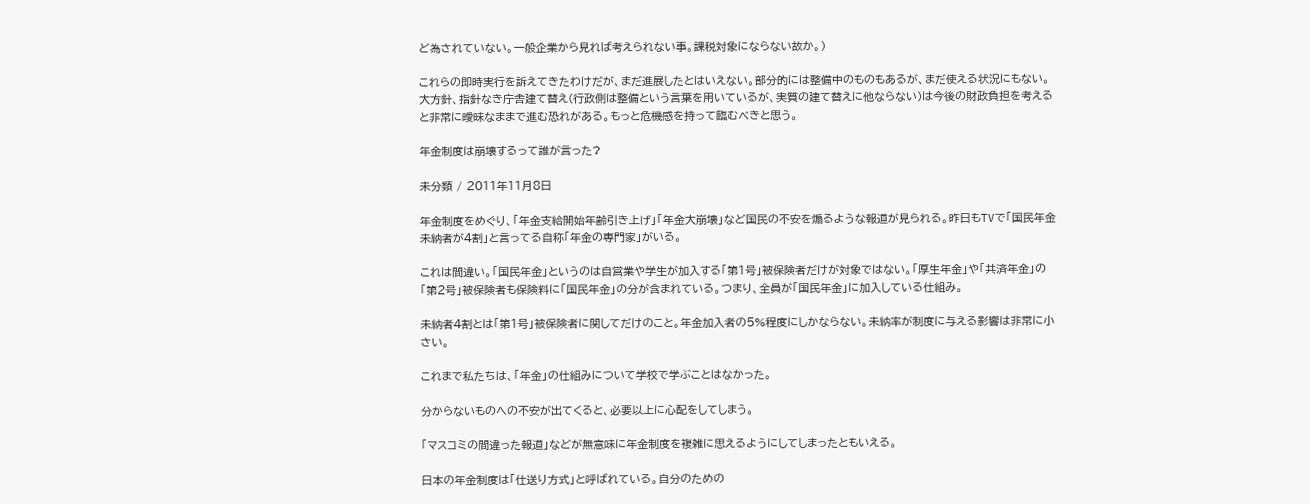ど為されていない。一般企業から見れば考えられない事。課税対象にならない故か。)

これらの即時実行を訴えてきたわけだが、まだ進展したとはいえない。部分的には整備中のものもあるが、まだ使える状況にもない。大方針、指針なき庁舎建て替え(行政側は整備という言葉を用いているが、実質の建て替えに他ならない)は今後の財政負担を考えると非常に曖昧なままで進む恐れがある。もっと危機感を持って臨むべきと思う。

年金制度は崩壊するって誰が言った?

未分類 / 2011年11月8日

年金制度をめぐり、「年金支給開始年齢引き上げ」「年金大崩壊」など国民の不安を煽るような報道が見られる。昨日もTVで「国民年金未納者が4割」と言ってる自称「年金の専門家」がいる。

これは間違い。「国民年金」というのは自営業や学生が加入する「第1号」被保険者だけが対象ではない。「厚生年金」や「共済年金」の「第2号」被保険者も保険料に「国民年金」の分が含まれている。つまり、全員が「国民年金」に加入している仕組み。

未納者4割とは「第1号」被保険者に関してだけのこと。年金加入者の5%程度にしかならない。未納率が制度に与える影響は非常に小さい。

これまで私たちは、「年金」の仕組みについて学校で学ぶことはなかった。

分からないものへの不安が出てくると、必要以上に心配をしてしまう。

「マスコミの間違った報道」などが無意味に年金制度を複雑に思えるようにしてしまったともいえる。

日本の年金制度は「仕送り方式」と呼ばれている。自分のための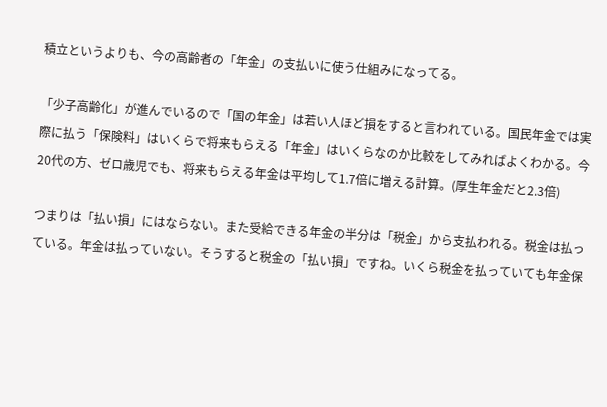積立というよりも、今の高齢者の「年金」の支払いに使う仕組みになってる。

「少子高齢化」が進んでいるので「国の年金」は若い人ほど損をすると言われている。国民年金では実際に払う「保険料」はいくらで将来もらえる「年金」はいくらなのか比較をしてみればよくわかる。今20代の方、ゼロ歳児でも、将来もらえる年金は平均して1.7倍に増える計算。(厚生年金だと2.3倍)

つまりは「払い損」にはならない。また受給できる年金の半分は「税金」から支払われる。税金は払っている。年金は払っていない。そうすると税金の「払い損」ですね。いくら税金を払っていても年金保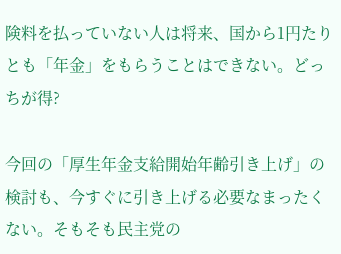険料を払っていない人は将来、国から1円たりとも「年金」をもらうことはできない。どっちが得?

今回の「厚生年金支給開始年齢引き上げ」の検討も、今すぐに引き上げる必要なまったくない。そもそも民主党の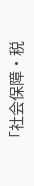「社会保障・税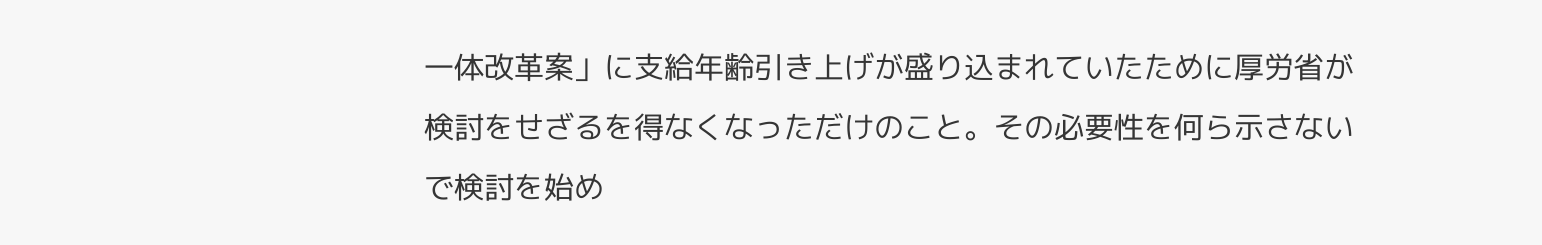一体改革案」に支給年齢引き上げが盛り込まれていたために厚労省が検討をせざるを得なくなっただけのこと。その必要性を何ら示さないで検討を始め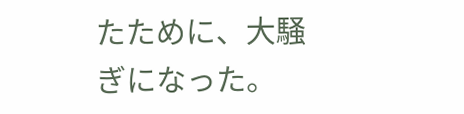たために、大騒ぎになった。